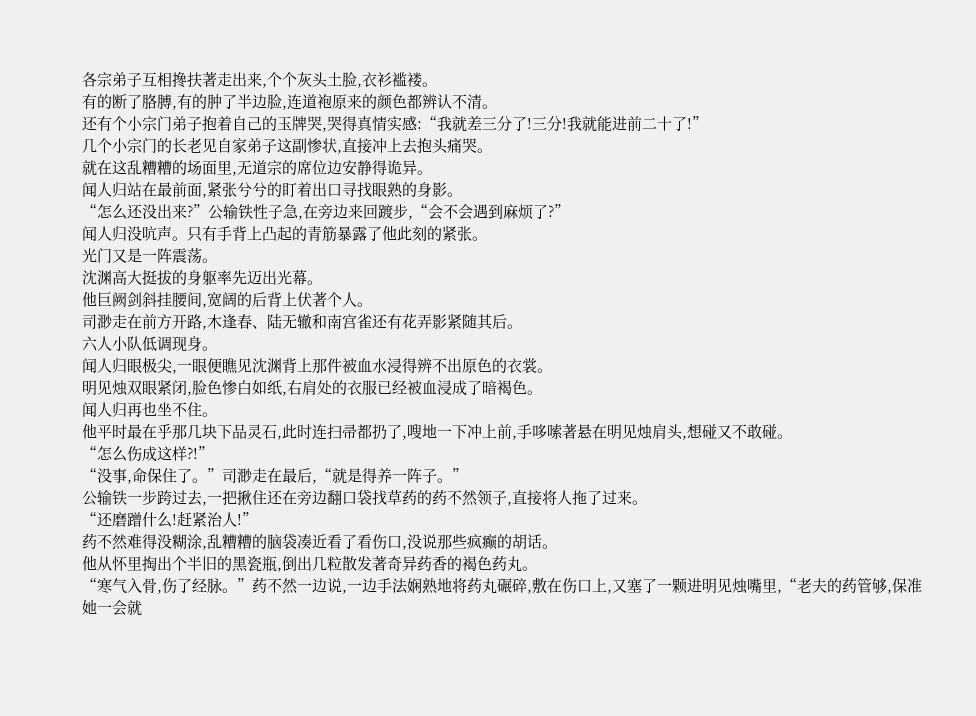各宗弟子互相搀扶著走出来,个个灰头土脸,衣衫褴褛。
有的断了胳膊,有的肿了半边脸,连道袍原来的颜色都辨认不清。
还有个小宗门弟子抱着自己的玉牌哭,哭得真情实感:“我就差三分了!三分!我就能进前二十了!”
几个小宗门的长老见自家弟子这副惨状,直接冲上去抱头痛哭。
就在这乱糟糟的场面里,无道宗的席位边安静得诡异。
闻人归站在最前面,紧张兮兮的盯着出口寻找眼熟的身影。
“怎么还没出来?”公输铁性子急,在旁边来回踱步,“会不会遇到麻烦了?”
闻人归没吭声。只有手背上凸起的青筋暴露了他此刻的紧张。
光门又是一阵震荡。
沈渊高大挺拔的身躯率先迈出光幕。
他巨阙剑斜挂腰间,宽阔的后背上伏著个人。
司渺走在前方开路,木逢春、陆无辙和南宫雀还有花弄影紧随其后。
六人小队低调现身。
闻人归眼极尖,一眼便瞧见沈渊背上那件被血水浸得辨不出原色的衣裳。
明见烛双眼紧闭,脸色惨白如纸,右肩处的衣服已经被血浸成了暗褐色。
闻人归再也坐不住。
他平时最在乎那几块下品灵石,此时连扫帚都扔了,嗖地一下冲上前,手哆嗦著悬在明见烛肩头,想碰又不敢碰。
“怎么伤成这样?!”
“没事,命保住了。”司渺走在最后,“就是得养一阵子。”
公输铁一步跨过去,一把揪住还在旁边翻口袋找草药的药不然领子,直接将人拖了过来。
“还磨蹭什么!赶紧治人!”
药不然难得没糊涂,乱糟糟的脑袋凑近看了看伤口,没说那些疯癫的胡话。
他从怀里掏出个半旧的黑瓷瓶,倒出几粒散发著奇异药香的褐色药丸。
“寒气入骨,伤了经脉。”药不然一边说,一边手法娴熟地将药丸碾碎,敷在伤口上,又塞了一颗进明见烛嘴里,“老夫的药管够,保准她一会就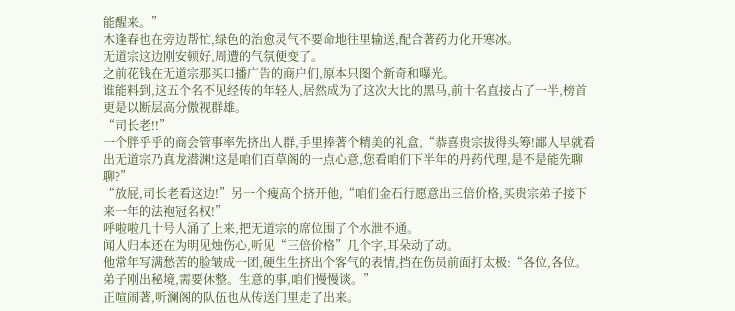能醒来。”
木逢春也在旁边帮忙,绿色的治愈灵气不要命地往里输送,配合著药力化开寒冰。
无道宗这边刚安顿好,周遭的气氛便变了。
之前花钱在无道宗那买口播广告的商户们,原本只图个新奇和曝光。
谁能料到,这五个名不见经传的年轻人,居然成为了这次大比的黑马,前十名直接占了一半,榜首更是以断层高分傲视群雄。
“司长老!!”
一个胖乎乎的商会管事率先挤出人群,手里捧著个精美的礼盒,“恭喜贵宗拔得头筹!鄙人早就看出无道宗乃真龙潜渊!这是咱们百草阁的一点心意,您看咱们下半年的丹药代理,是不是能先聊聊?”
“放屁,司长老看这边!”另一个瘦高个挤开他,“咱们金石行愿意出三倍价格,买贵宗弟子接下来一年的法袍冠名权!”
呼啦啦几十号人涌了上来,把无道宗的席位围了个水泄不通。
闻人归本还在为明见烛伤心,听见“三倍价格”几个字,耳朵动了动。
他常年写满愁苦的脸皱成一团,硬生生挤出个客气的表情,挡在伤员前面打太极:“各位,各位。弟子刚出秘境,需要休整。生意的事,咱们慢慢谈。”
正喧闹著,听澜阁的队伍也从传送门里走了出来。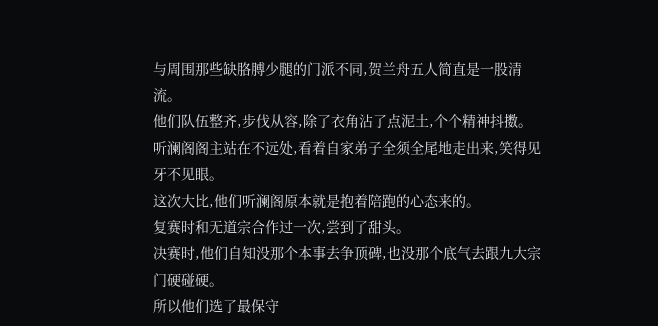与周围那些缺胳膊少腿的门派不同,贺兰舟五人简直是一股清流。
他们队伍整齐,步伐从容,除了衣角沾了点泥土,个个精神抖擞。
听澜阁阁主站在不远处,看着自家弟子全须全尾地走出来,笑得见牙不见眼。
这次大比,他们听澜阁原本就是抱着陪跑的心态来的。
复赛时和无道宗合作过一次,尝到了甜头。
决赛时,他们自知没那个本事去争顶碑,也没那个底气去跟九大宗门硬碰硬。
所以他们选了最保守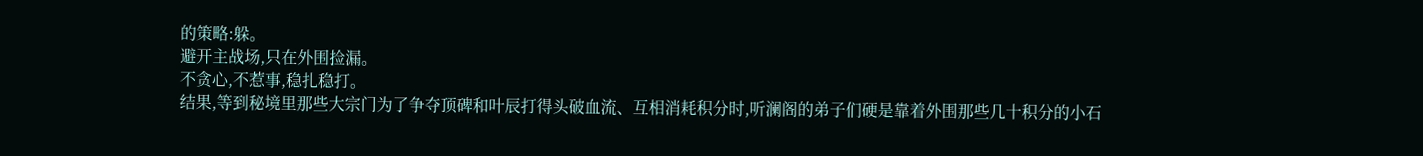的策略:躲。
避开主战场,只在外围捡漏。
不贪心,不惹事,稳扎稳打。
结果,等到秘境里那些大宗门为了争夺顶碑和叶辰打得头破血流、互相消耗积分时,听澜阁的弟子们硬是靠着外围那些几十积分的小石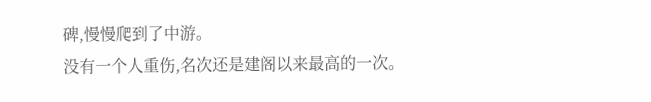碑,慢慢爬到了中游。
没有一个人重伤,名次还是建阁以来最高的一次。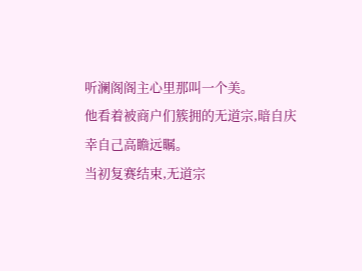听澜阁阁主心里那叫一个美。
他看着被商户们簇拥的无道宗,暗自庆幸自己高瞻远瞩。
当初复赛结束,无道宗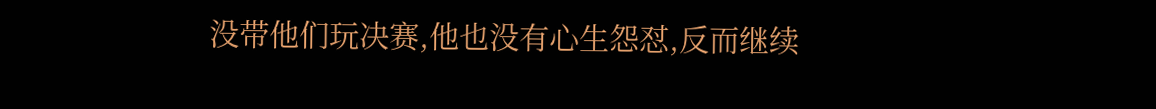没带他们玩决赛,他也没有心生怨怼,反而继续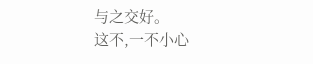与之交好。
这不,一不小心